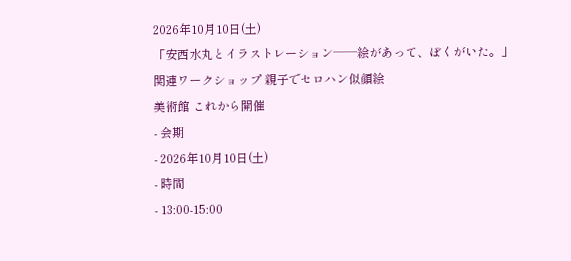2026年10月10日(土)
「安西水丸とイラストレーション──絵があって、ぼくがいた。」
関連ワークショップ 親子でセロハン似顔絵
美術館 これから開催
- 会期
- 2026年10月10日(土)
- 時間
- 13:00-15:00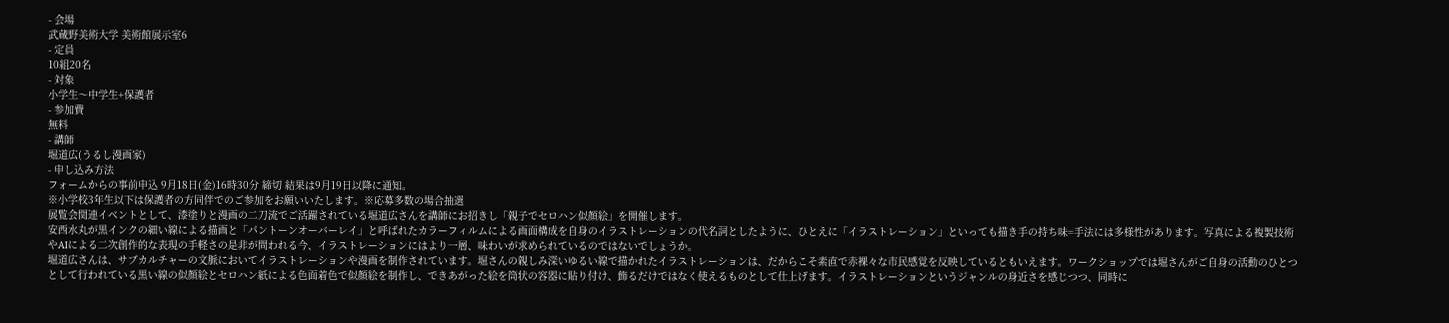- 会場
武蔵野美術大学 美術館展示室6
- 定員
10組20名
- 対象
小学生〜中学生+保護者
- 参加費
無料
- 講師
堀道広(うるし漫画家)
- 申し込み方法
フォームからの事前申込 9月18日(金)16時30分 締切 結果は9月19日以降に通知。
※小学校3年生以下は保護者の方同伴でのご参加をお願いいたします。※応募多数の場合抽選
展覧会関連イベントとして、漆塗りと漫画の二刀流でご活躍されている堀道広さんを講師にお招きし「親子でセロハン似顔絵」を開催します。
安西水丸が黒インクの細い線による描画と「パントーンオーバーレイ」と呼ばれたカラーフィルムによる画面構成を自身のイラストレーションの代名詞としたように、ひとえに「イラストレーション」といっても描き手の持ち味=手法には多様性があります。写真による複製技術やAIによる二次創作的な表現の手軽さの是非が問われる今、イラストレーションにはより一層、味わいが求められているのではないでしょうか。
堀道広さんは、サブカルチャーの文脈においてイラストレーションや漫画を制作されています。堀さんの親しみ深いゆるい線で描かれたイラストレーションは、だからこそ素直で赤裸々な市民感覚を反映しているともいえます。ワークショップでは堀さんがご自身の活動のひとつとして行われている黒い線の似顔絵とセロハン紙による色面着色で似顔絵を制作し、できあがった絵を筒状の容器に貼り付け、飾るだけではなく使えるものとして仕上げます。イラストレーションというジャンルの身近さを感じつつ、同時に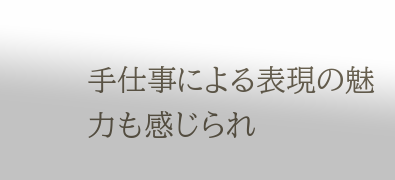手仕事による表現の魅力も感じられ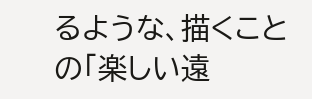るような、描くことの「楽しい遠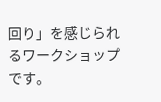回り」を感じられるワークショップです。